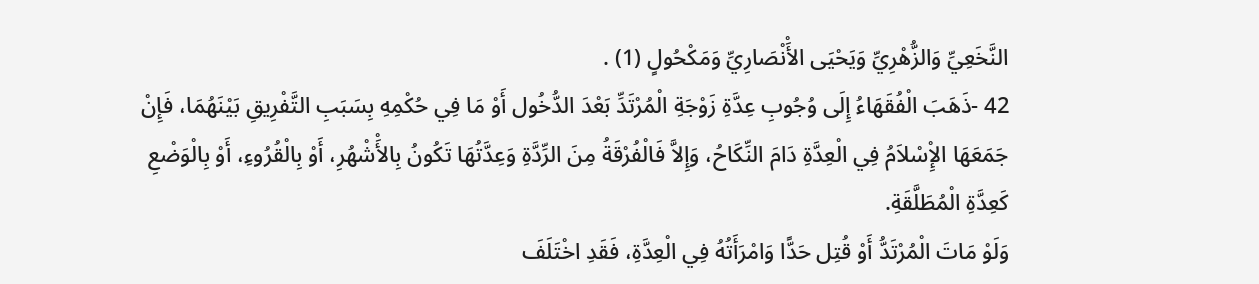النَّخَعِيِّ وَالزُّهْرِيِّ وَيَحْيَى الأَْنْصَارِيِّ وَمَكْحُولٍ (1) .
42 -ذَهَبَ الْفُقَهَاءُ إِلَى وُجُوبِ عِدَّةِ زَوْجَةِ الْمُرْتَدِّ بَعْدَ الدُّخُول أَوْ مَا فِي حُكْمِهِ بِسَبَبِ التَّفْرِيقِ بَيْنَهُمَا، فَإِنْ جَمَعَهَا الإِْسْلاَمُ فِي الْعِدَّةِ دَامَ النِّكَاحُ، وَإِلاَّ فَالْفُرْقَةُ مِنَ الرِّدَّةِ وَعِدَّتُهَا تَكُونُ بِالأَْشْهُرِ، أَوْ بِالْقُرُوءِ، أَوْ بِالْوَضْعِ كَعِدَّةِ الْمُطَلَّقَةِ.
وَلَوْ مَاتَ الْمُرْتَدُّ أَوْ قُتِل حَدًّا وَامْرَأَتُهُ فِي الْعِدَّةِ، فَقَدِ اخْتَلَفَ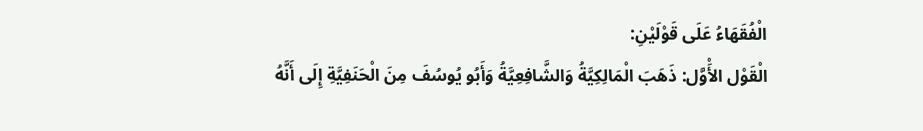الْفُقَهَاءُ عَلَى قَوْلَيْنِ:
الْقَوْل الأَْوَّل: ذَهَبَ الْمَالِكِيَّةُ وَالشَّافِعِيَّةُ وَأَبُو يُوسُفَ مِنَ الْحَنَفِيَّةِ إِلَى أَنَّهُ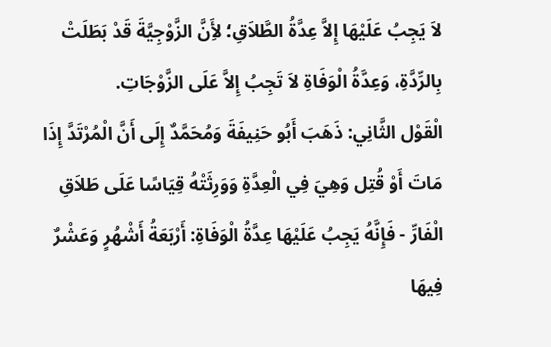لاَ يَجِبُ عَلَيْهَا إِلاَّ عِدَّةُ الطَّلاَقِ؛ لأَِنَّ الزَّوْجِيَّةَ قَدْ بَطَلَتْ بِالرِّدَّةِ، وَعِدَّةُ الْوَفَاةِ لاَ تَجِبُ إِلاَّ عَلَى الزَّوْجَاتِ.
الْقَوْل الثَّانِي: ذَهَبَ أَبُو حَنِيفَةَ وَمُحَمَّدٌ إِلَى أَنَّ الْمُرْتَدَّ إِذَا مَاتَ أَوْ قُتِل وَهِيَ فِي الْعِدَّةِ وَوَرِثَتْهُ قِيَاسًا عَلَى طَلاَقِ الْفَارِّ - فَإِنَّهُ يَجِبُ عَلَيْهَا عِدَّةُ الْوَفَاةِ: أَرْبَعَةُ أَشْهُرٍ وَعَشْرٌ فِيهَا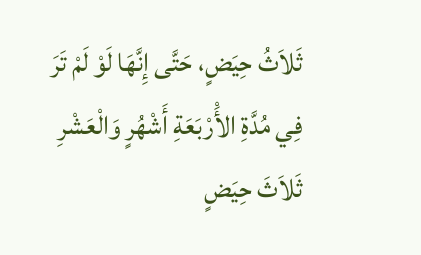ثَلاَثُ حِيَضٍ، حَتَّى إِنَّهَا لَوْ لَمْ تَرَ فِي مُدَّةِ الأَْرْبَعَةِ أَشْهُرٍ وَالْعَشْرِ ثَلاَثَ حِيَضٍ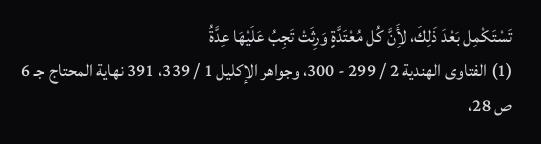تَسْتَكْمِل بَعْدَ ذَلِكَ، لأَِنَّ كُل مُعْتَدَّةٍ وَرِثَتْ تَجِبُ عَلَيْهَا عِدَّةُ
(1) الفتاوى الهندية 2 / 299 - 300، وجواهر الإكليل 1 / 339، 391 نهاية المحتاج جـ 6 ص 28،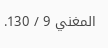المغني 9 / 130.